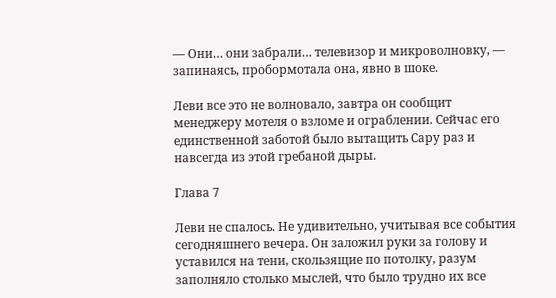— Они… они забрали… телевизор и микроволновку, — запинаясь, пробормотала она, явно в шоке.

Леви все это не волновало, завтра он сообщит менеджеру мотеля о взломе и ограблении. Сейчас его единственной заботой было вытащить Сару раз и навсегда из этой гребаной дыры.

Глава 7

Леви не спалось. Не удивительно, учитывая все события сегодняшнего вечера. Он заложил руки за голову и уставился на тени, скользящие по потолку, разум заполняло столько мыслей, что было трудно их все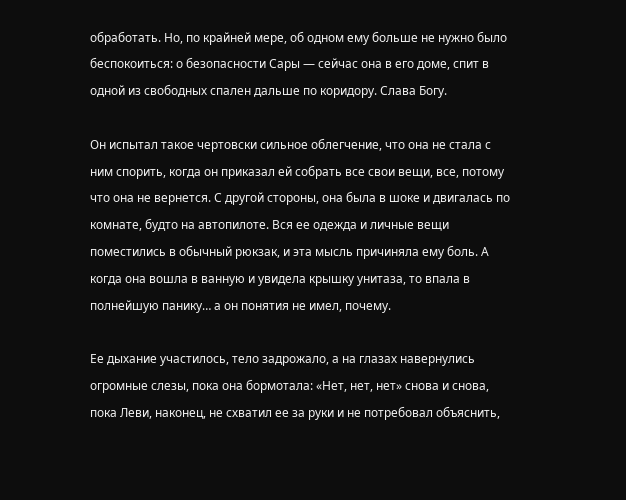обработать. Но, по крайней мере, об одном ему больше не нужно было беспокоиться: о безопасности Сары — сейчас она в его доме, спит в одной из свободных спален дальше по коридору. Слава Богу.

Он испытал такое чертовски сильное облегчение, что она не стала с ним спорить, когда он приказал ей собрать все свои вещи, все, потому что она не вернется. С другой стороны, она была в шоке и двигалась по комнате, будто на автопилоте. Вся ее одежда и личные вещи поместились в обычный рюкзак, и эта мысль причиняла ему боль. А когда она вошла в ванную и увидела крышку унитаза, то впала в полнейшую панику… а он понятия не имел, почему.

Ее дыхание участилось, тело задрожало, а на глазах навернулись огромные слезы, пока она бормотала: «Нет, нет, нет» снова и снова, пока Леви, наконец, не схватил ее за руки и не потребовал объяснить,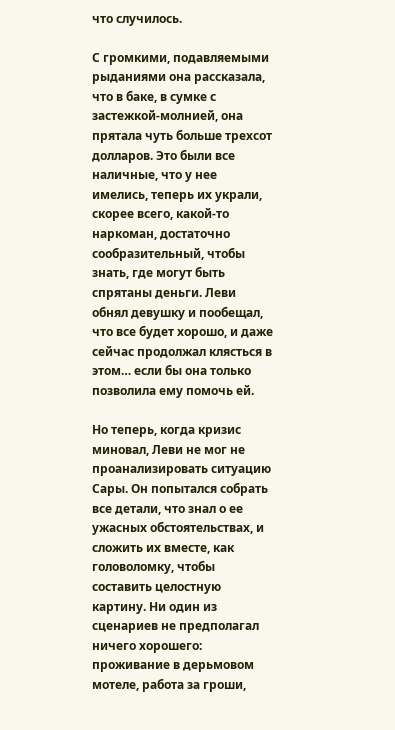что случилось.

С громкими, подавляемыми рыданиями она рассказала, что в баке, в сумке с застежкой-молнией, она прятала чуть больше трехсот долларов. Это были все наличные, что у нее имелись, теперь их украли, скорее всего, какой-то наркоман, достаточно сообразительный, чтобы знать, где могут быть спрятаны деньги. Леви обнял девушку и пообещал, что все будет хорошо, и даже сейчас продолжал клясться в этом… если бы она только позволила ему помочь ей.

Но теперь, когда кризис миновал, Леви не мог не проанализировать ситуацию Сары. Он попытался собрать все детали, что знал о ее ужасных обстоятельствах, и сложить их вместе, как головоломку, чтобы составить целостную картину. Ни один из сценариев не предполагал ничего хорошего: проживание в дерьмовом мотеле, работа за гроши,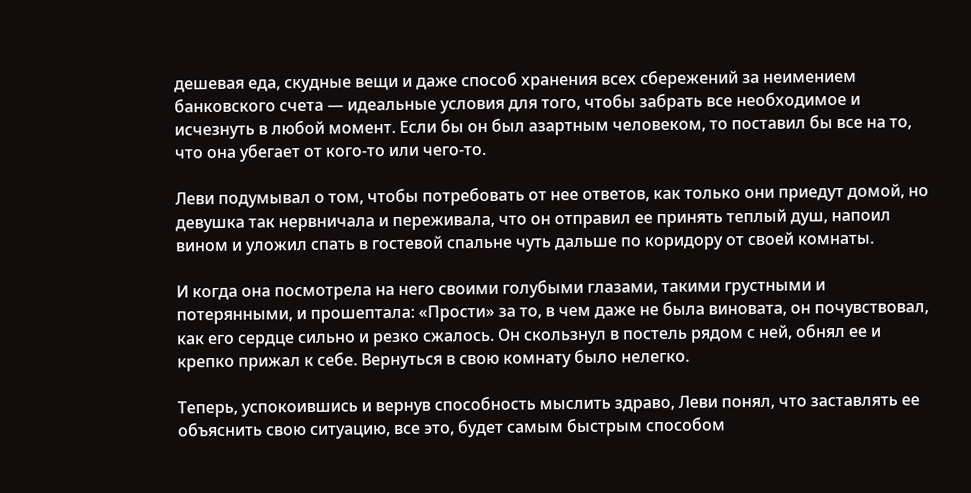дешевая еда, скудные вещи и даже способ хранения всех сбережений за неимением банковского счета — идеальные условия для того, чтобы забрать все необходимое и исчезнуть в любой момент. Если бы он был азартным человеком, то поставил бы все на то, что она убегает от кого-то или чего-то.

Леви подумывал о том, чтобы потребовать от нее ответов, как только они приедут домой, но девушка так нервничала и переживала, что он отправил ее принять теплый душ, напоил вином и уложил спать в гостевой спальне чуть дальше по коридору от своей комнаты.

И когда она посмотрела на него своими голубыми глазами, такими грустными и потерянными, и прошептала: «Прости» за то, в чем даже не была виновата, он почувствовал, как его сердце сильно и резко сжалось. Он скользнул в постель рядом с ней, обнял ее и крепко прижал к себе. Вернуться в свою комнату было нелегко.

Теперь, успокоившись и вернув способность мыслить здраво, Леви понял, что заставлять ее объяснить свою ситуацию, все это, будет самым быстрым способом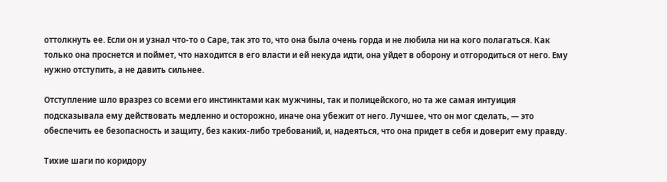оттолкнуть ее. Если он и узнал что-то о Саре, так это то, что она была очень горда и не любила ни на кого полагаться. Как только она проснется и поймет, что находится в его власти и ей некуда идти, она уйдет в оборону и отгородиться от него. Ему нужно отступить, а не давить сильнее.

Отступление шло вразрез со всеми его инстинктами как мужчины, так и полицейского, но та же самая интуиция подсказывала ему действовать медленно и осторожно, иначе она убежит от него. Лучшее, что он мог сделать, — это обеспечить ее безопасность и защиту, без каких-либо требований, и, надеяться, что она придет в себя и доверит ему правду.

Тихие шаги по коридору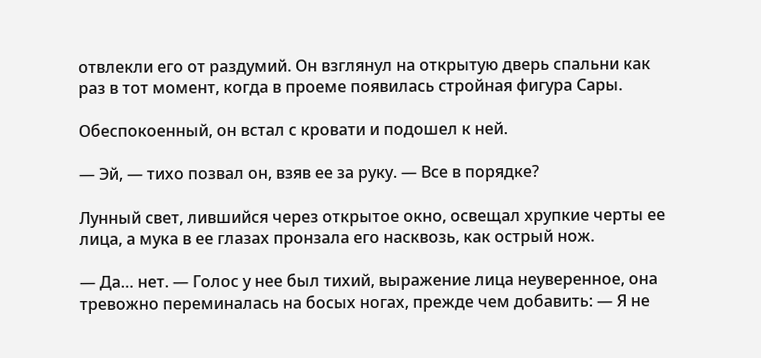отвлекли его от раздумий. Он взглянул на открытую дверь спальни как раз в тот момент, когда в проеме появилась стройная фигура Сары.

Обеспокоенный, он встал с кровати и подошел к ней.

— Эй, — тихо позвал он, взяв ее за руку. — Все в порядке?

Лунный свет, лившийся через открытое окно, освещал хрупкие черты ее лица, а мука в ее глазах пронзала его насквозь, как острый нож.

— Да… нет. — Голос у нее был тихий, выражение лица неуверенное, она тревожно переминалась на босых ногах, прежде чем добавить: — Я не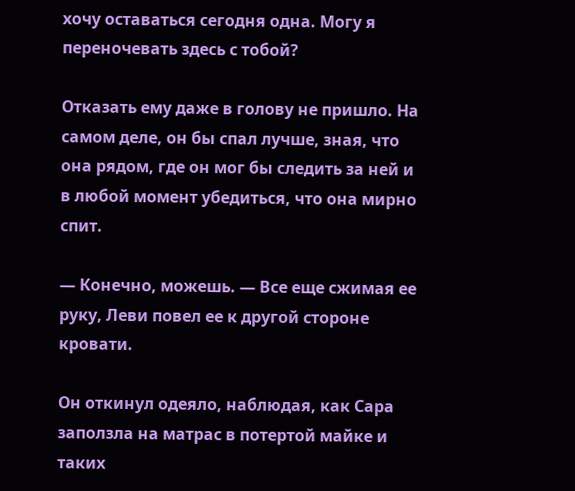хочу оставаться сегодня одна. Могу я переночевать здесь с тобой?

Отказать ему даже в голову не пришло. На самом деле, он бы спал лучше, зная, что она рядом, где он мог бы следить за ней и в любой момент убедиться, что она мирно спит.

— Конечно, можешь. — Все еще сжимая ее руку, Леви повел ее к другой стороне кровати.

Он откинул одеяло, наблюдая, как Сара заползла на матрас в потертой майке и таких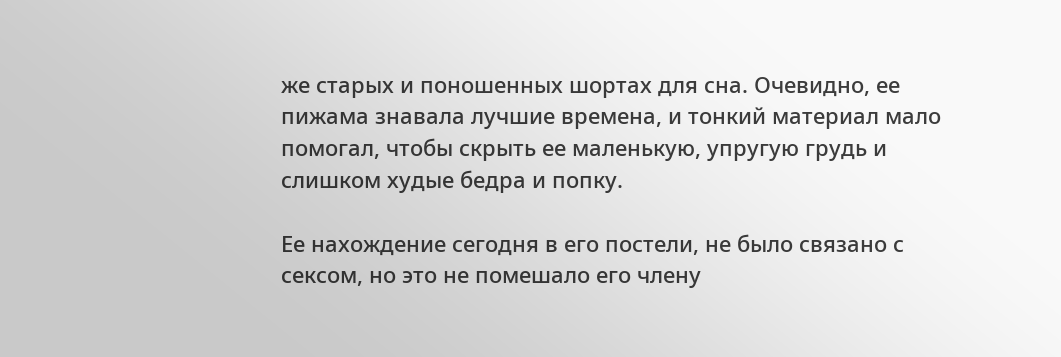же старых и поношенных шортах для сна. Очевидно, ее пижама знавала лучшие времена, и тонкий материал мало помогал, чтобы скрыть ее маленькую, упругую грудь и слишком худые бедра и попку.

Ее нахождение сегодня в его постели, не было связано с сексом, но это не помешало его члену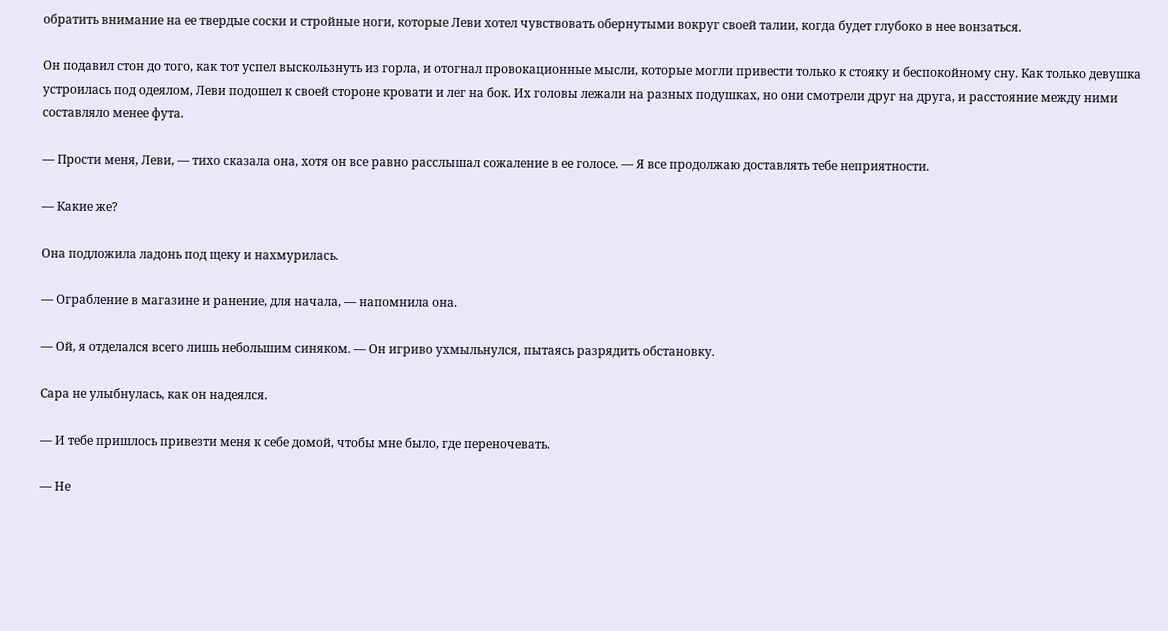обратить внимание на ее твердые соски и стройные ноги, которые Леви хотел чувствовать обернутыми вокруг своей талии, когда будет глубоко в нее вонзаться.

Он подавил стон до того, как тот успел выскользнуть из горла, и отогнал провокационные мысли, которые могли привести только к стояку и беспокойному сну. Как только девушка устроилась под одеялом, Леви подошел к своей стороне кровати и лег на бок. Их головы лежали на разных подушках, но они смотрели друг на друга, и расстояние между ними составляло менее фута.

— Прости меня, Леви, — тихо сказала она, хотя он все равно расслышал сожаление в ее голосе. — Я все продолжаю доставлять тебе неприятности.

— Какие же?

Она подложила ладонь под щеку и нахмурилась.

— Ограбление в магазине и ранение, для начала, — напомнила она.

— Ой, я отделался всего лишь небольшим синяком. — Он игриво ухмыльнулся, пытаясь разрядить обстановку.

Сара не улыбнулась, как он надеялся.

— И тебе пришлось привезти меня к себе домой, чтобы мне было, где переночевать.

— Не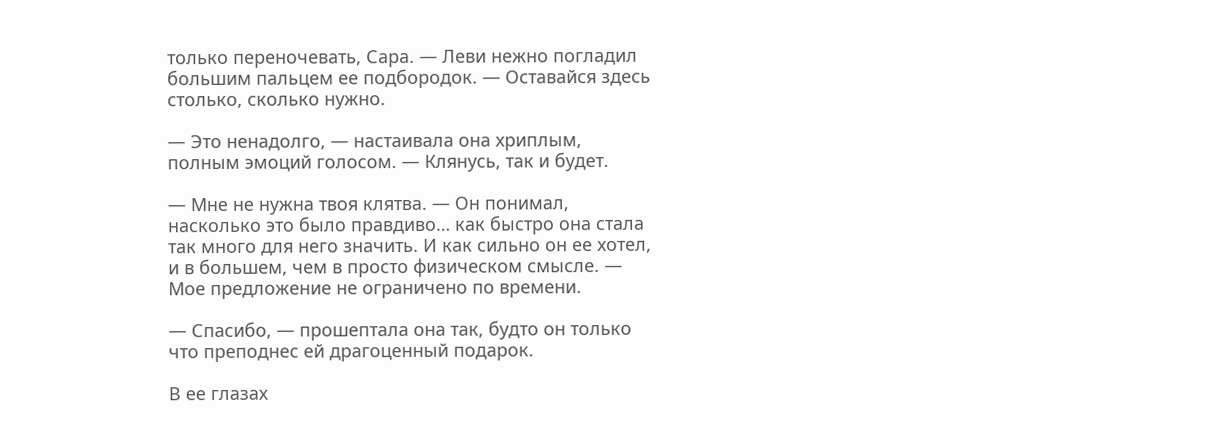только переночевать, Сара. — Леви нежно погладил большим пальцем ее подбородок. — Оставайся здесь столько, сколько нужно.

— Это ненадолго, — настаивала она хриплым, полным эмоций голосом. — Клянусь, так и будет.

— Мне не нужна твоя клятва. — Он понимал, насколько это было правдиво… как быстро она стала так много для него значить. И как сильно он ее хотел, и в большем, чем в просто физическом смысле. — Мое предложение не ограничено по времени.

— Спасибо, — прошептала она так, будто он только что преподнес ей драгоценный подарок.

В ее глазах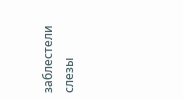заблестели слезы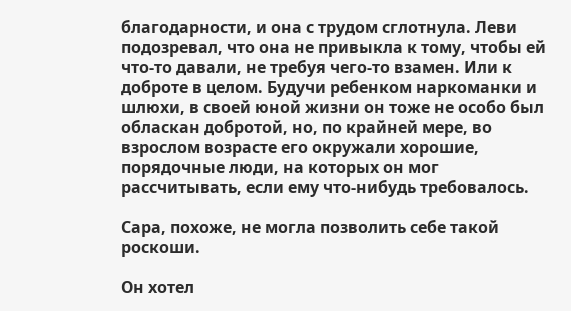благодарности, и она с трудом сглотнула. Леви подозревал, что она не привыкла к тому, чтобы ей что-то давали, не требуя чего-то взамен. Или к доброте в целом. Будучи ребенком наркоманки и шлюхи, в своей юной жизни он тоже не особо был обласкан добротой, но, по крайней мере, во взрослом возрасте его окружали хорошие, порядочные люди, на которых он мог рассчитывать, если ему что-нибудь требовалось.

Сара, похоже, не могла позволить себе такой роскоши.

Он хотел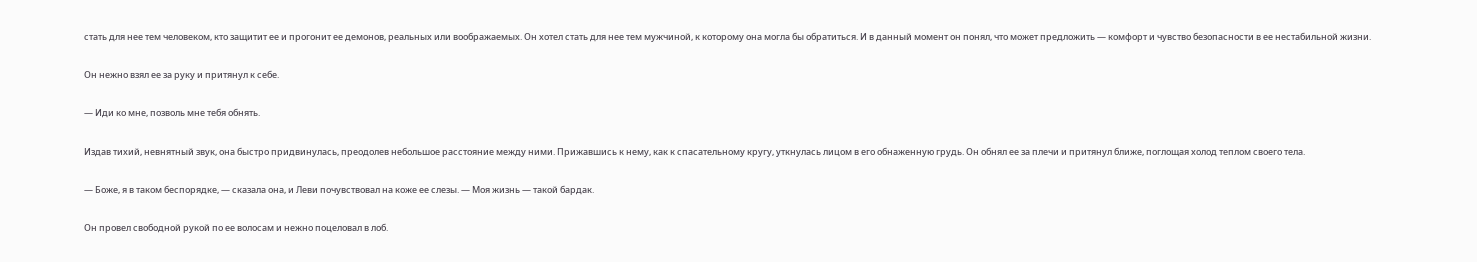стать для нее тем человеком, кто защитит ее и прогонит ее демонов, реальных или воображаемых. Он хотел стать для нее тем мужчиной, к которому она могла бы обратиться. И в данный момент он понял, что может предложить — комфорт и чувство безопасности в ее нестабильной жизни.

Он нежно взял ее за руку и притянул к себе.

— Иди ко мне, позволь мне тебя обнять.

Издав тихий, невнятный звук, она быстро придвинулась, преодолев небольшое расстояние между ними. Прижавшись к нему, как к спасательному кругу, уткнулась лицом в его обнаженную грудь. Он обнял ее за плечи и притянул ближе, поглощая холод теплом своего тела.

— Боже, я в таком беспорядке, — сказала она, и Леви почувствовал на коже ее слезы. — Моя жизнь — такой бардак.

Он провел свободной рукой по ее волосам и нежно поцеловал в лоб.